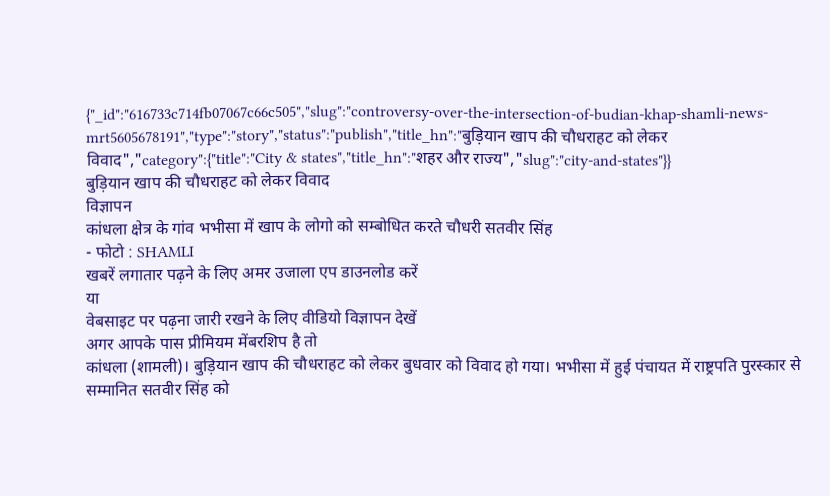{"_id":"616733c714fb07067c66c505","slug":"controversy-over-the-intersection-of-budian-khap-shamli-news-mrt5605678191","type":"story","status":"publish","title_hn":"बुड़ियान खाप की चौधराहट को लेकर विवाद","category":{"title":"City & states","title_hn":"शहर और राज्य","slug":"city-and-states"}}
बुड़ियान खाप की चौधराहट को लेकर विवाद
विज्ञापन
कांधला क्षेत्र के गांव भभीसा में खाप के लोगो को सम्बोधित करते चौधरी सतवीर सिंह
- फोटो : SHAMLI
खबरें लगातार पढ़ने के लिए अमर उजाला एप डाउनलोड करें
या
वेबसाइट पर पढ़ना जारी रखने के लिए वीडियो विज्ञापन देखें
अगर आपके पास प्रीमियम मेंबरशिप है तो
कांधला (शामली)। बुड़ियान खाप की चौधराहट को लेकर बुधवार को विवाद हो गया। भभीसा में हुई पंचायत में राष्ट्रपति पुरस्कार से सम्मानित सतवीर सिंह को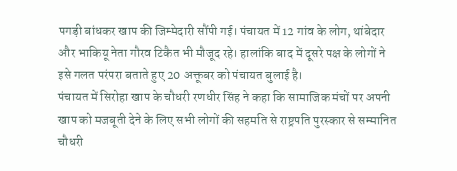पगड़ी बांधकर खाप की जिम्मेदारी सौंपी गई। पंचायत में 12 गांव के लोग, थांबेदार और भाकियू नेता गौरव टिकैत भी मौजूद रहे। हालांकि बाद में दूसरे पक्ष के लोगों ने इसे गलत परंपरा बताते हुए 20 अक्तूबर को पंचायत बुलाई है।
पंचायत में सिरोहा खाप के चौधरी रणधीर सिंह ने कहा कि सामाजिक मंचों पर अपनी खाप को मजबूती देने के लिए सभी लोगों की सहमति से राष्ट्रपति पुरस्कार से सम्मानित चौधरी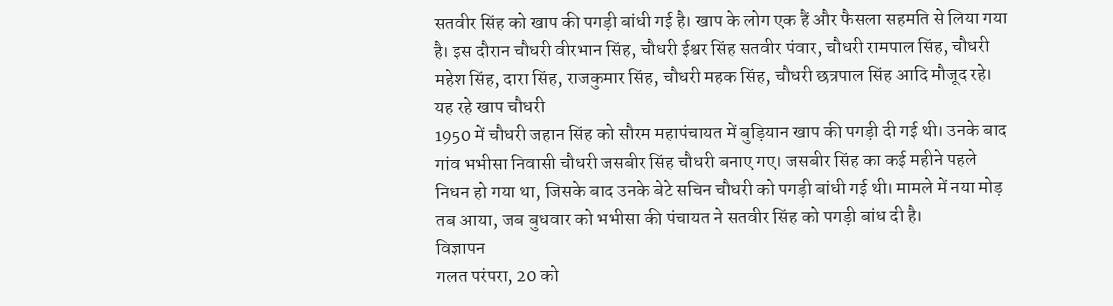सतवीर सिंह को खाप की पगड़ी बांधी गई है। खाप के लोग एक हैं और फैसला सहमति से लिया गया है। इस दौरान चौधरी वीरभान सिंह, चौधरी ईश्वर सिंह सतवीर पंवार, चौधरी रामपाल सिंह, चौधरी महेश सिंह, दारा सिंह, राजकुमार सिंह, चौधरी महक सिंह, चौधरी छत्रपाल सिंह आदि मौजूद रहे।
यह रहे खाप चौधरी
1950 में चौधरी जहान सिंह को सौरम महापंचायत में बुड़ियान खाप की पगड़ी दी गई थी। उनके बाद गांव भभीसा निवासी चौधरी जसबीर सिंह चौधरी बनाए गए। जसबीर सिंह का कई महीने पहले निधन हो गया था, जिसके बाद उनके बेटे सचिन चौधरी को पगड़ी बांधी गई थी। मामले में नया मोड़ तब आया, जब बुधवार को भभीसा की पंचायत ने सतवीर सिंह को पगड़ी बांध दी है।
विज्ञापन
गलत परंपरा, 20 को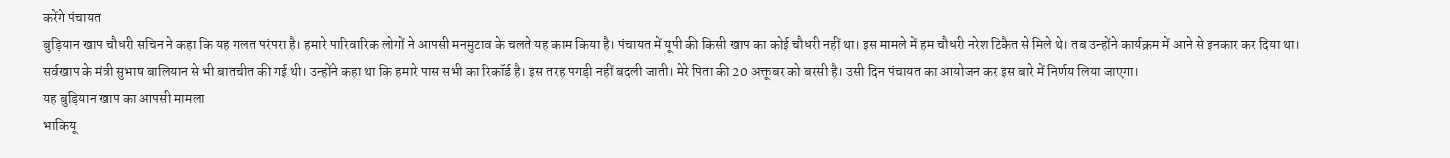करेंगे पंचायत
बुड़ियान खाप चौधरी सचिन ने कहा कि यह गलत परंपरा है। हमारे पारिवारिक लोगों ने आपसी मनमुटाव के चलते यह काम किया है। पंचायत में यूपी की किसी खाप का कोई चौधरी नहीं था। इस मामले में हम चौधरी नरेश टिकैत से मिले थे। तब उन्होंने कार्यक्रम में आने से इनकार कर दिया था। सर्वखाप के मंत्री सुभाष बालियान से भी बातचीत की गई थी। उन्होंने कहा था कि हमारे पास सभी का रिकॉर्ड है। इस तरह पगड़ी नहीं बदली जाती। मेरे पिता की 20 अक्तूबर को बरसी है। उसी दिन पंचायत का आयोजन कर इस बारे में निर्णय लिया जाएगा।
यह बुड़ियान खाप का आपसी मामला
भाकियू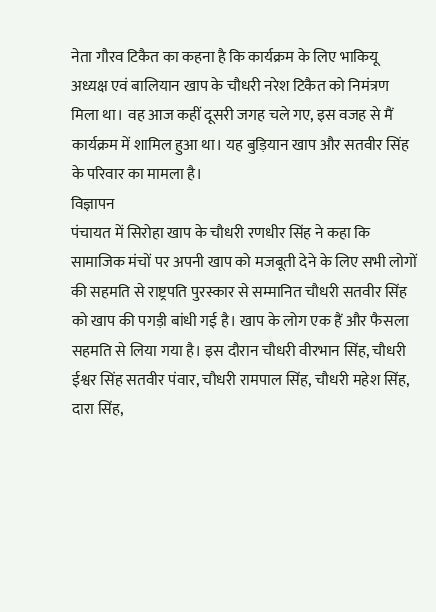नेता गौरव टिकैत का कहना है कि कार्यक्रम के लिए भाकियू अध्यक्ष एवं बालियान खाप के चौधरी नरेश टिकैत को निमंत्रण मिला था। वह आज कहीं दूसरी जगह चले गए, इस वजह से मैं कार्यक्रम में शामिल हुआ था। यह बुड़ियान खाप और सतवीर सिंह के परिवार का मामला है।
विज्ञापन
पंचायत में सिरोहा खाप के चौधरी रणधीर सिंह ने कहा कि सामाजिक मंचों पर अपनी खाप को मजबूती देने के लिए सभी लोगों की सहमति से राष्ट्रपति पुरस्कार से सम्मानित चौधरी सतवीर सिंह को खाप की पगड़ी बांधी गई है। खाप के लोग एक हैं और फैसला सहमति से लिया गया है। इस दौरान चौधरी वीरभान सिंह, चौधरी ईश्वर सिंह सतवीर पंवार, चौधरी रामपाल सिंह, चौधरी महेश सिंह, दारा सिंह,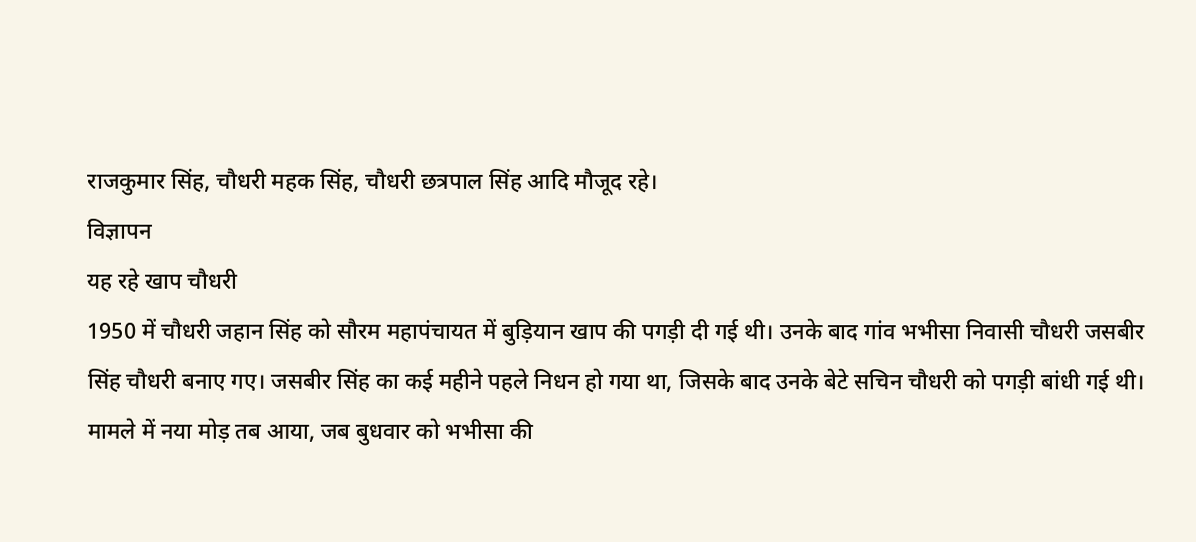राजकुमार सिंह, चौधरी महक सिंह, चौधरी छत्रपाल सिंह आदि मौजूद रहे।
विज्ञापन
यह रहे खाप चौधरी
1950 में चौधरी जहान सिंह को सौरम महापंचायत में बुड़ियान खाप की पगड़ी दी गई थी। उनके बाद गांव भभीसा निवासी चौधरी जसबीर सिंह चौधरी बनाए गए। जसबीर सिंह का कई महीने पहले निधन हो गया था, जिसके बाद उनके बेटे सचिन चौधरी को पगड़ी बांधी गई थी। मामले में नया मोड़ तब आया, जब बुधवार को भभीसा की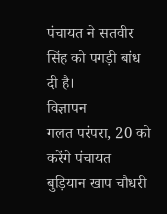पंचायत ने सतवीर सिंह को पगड़ी बांध दी है।
विज्ञापन
गलत परंपरा, 20 को करेंगे पंचायत
बुड़ियान खाप चौधरी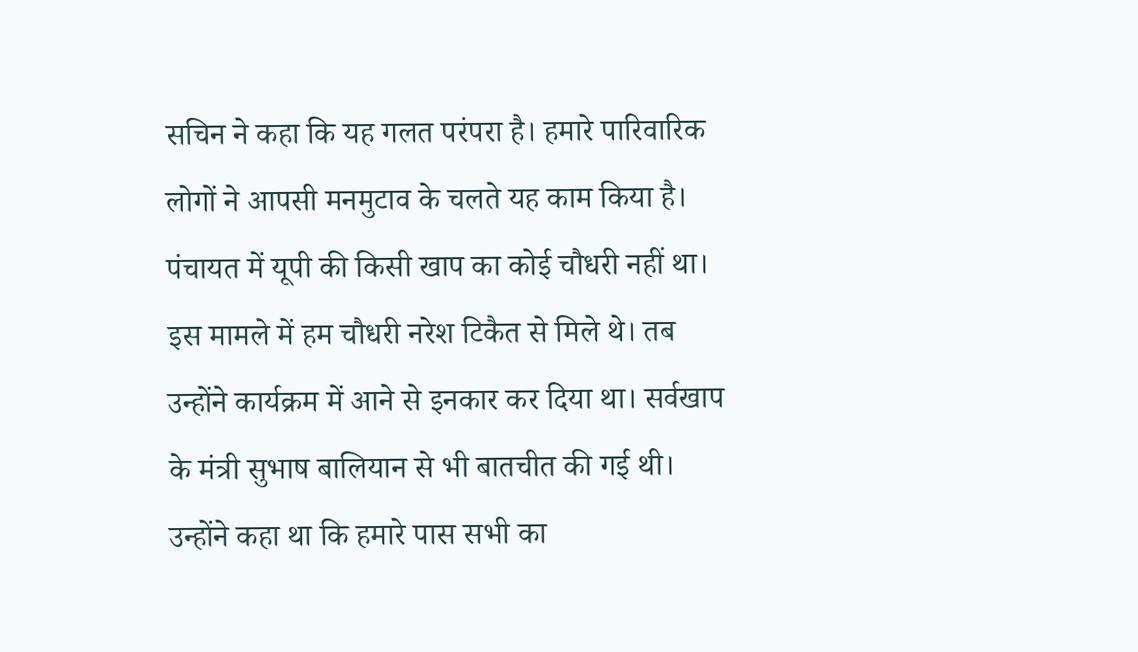सचिन ने कहा कि यह गलत परंपरा है। हमारे पारिवारिक लोगों ने आपसी मनमुटाव के चलते यह काम किया है। पंचायत में यूपी की किसी खाप का कोई चौधरी नहीं था। इस मामले में हम चौधरी नरेश टिकैत से मिले थे। तब उन्होंने कार्यक्रम में आने से इनकार कर दिया था। सर्वखाप के मंत्री सुभाष बालियान से भी बातचीत की गई थी। उन्होंने कहा था कि हमारे पास सभी का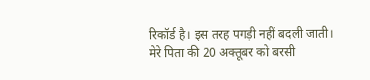रिकॉर्ड है। इस तरह पगड़ी नहीं बदली जाती। मेरे पिता की 20 अक्तूबर को बरसी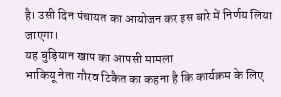है। उसी दिन पंचायत का आयोजन कर इस बारे में निर्णय लिया जाएगा।
यह बुड़ियान खाप का आपसी मामला
भाकियू नेता गौरव टिकैत का कहना है कि कार्यक्रम के लिए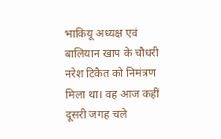भाकियू अध्यक्ष एवं बालियान खाप के चौधरी नरेश टिकैत को निमंत्रण मिला था। वह आज कहीं दूसरी जगह चले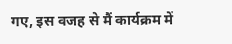गए, इस वजह से मैं कार्यक्रम में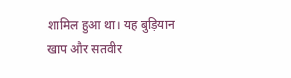शामिल हुआ था। यह बुड़ियान खाप और सतवीर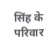सिंह के परिवार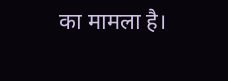का मामला है।